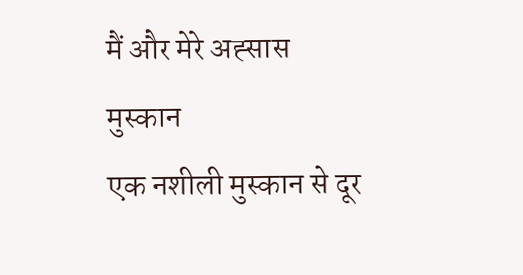मैं और मेरे अह्सास
मुस्कान
एक नशीली मुस्कान से दूर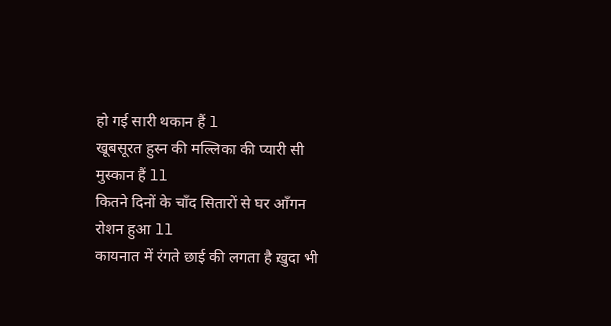हो गई सारी थकान हैं l
खूबसूरत हुस्न की मल्लिका की प्यारी सी
मुस्कान हैं ll
कितने दिनों के चाँद सितारों से घर आँगन
रोशन हुआ ll
कायनात में रंगते छाई की लगता है ख़ुदा भी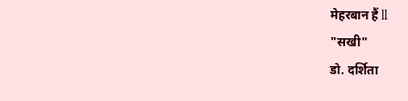मेहरबान हैं ll
"सखी"
डो. दर्शिता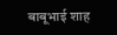बाबूभाई शाह